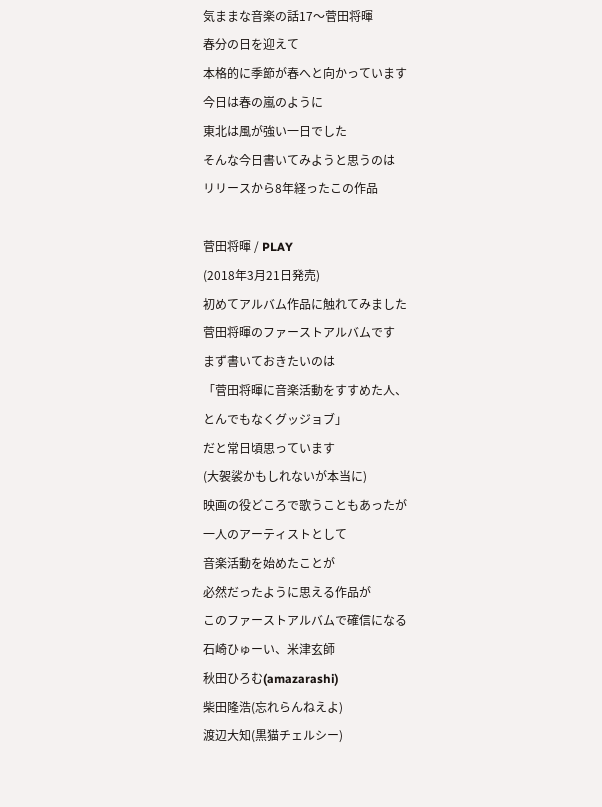気ままな音楽の話17〜菅田将暉
春分の日を迎えて
本格的に季節が春へと向かっています
今日は春の嵐のように
東北は風が強い一日でした
そんな今日書いてみようと思うのは
リリースから8年経ったこの作品

菅田将暉 / PLAY
(2018年3月21日発売)
初めてアルバム作品に触れてみました
菅田将暉のファーストアルバムです
まず書いておきたいのは
「菅田将暉に音楽活動をすすめた人、
とんでもなくグッジョブ」
だと常日頃思っています
(大袈裟かもしれないが本当に)
映画の役どころで歌うこともあったが
一人のアーティストとして
音楽活動を始めたことが
必然だったように思える作品が
このファーストアルバムで確信になる
石崎ひゅーい、米津玄師
秋田ひろむ(amazarashi)
柴田隆浩(忘れらんねえよ)
渡辺大知(黒猫チェルシー)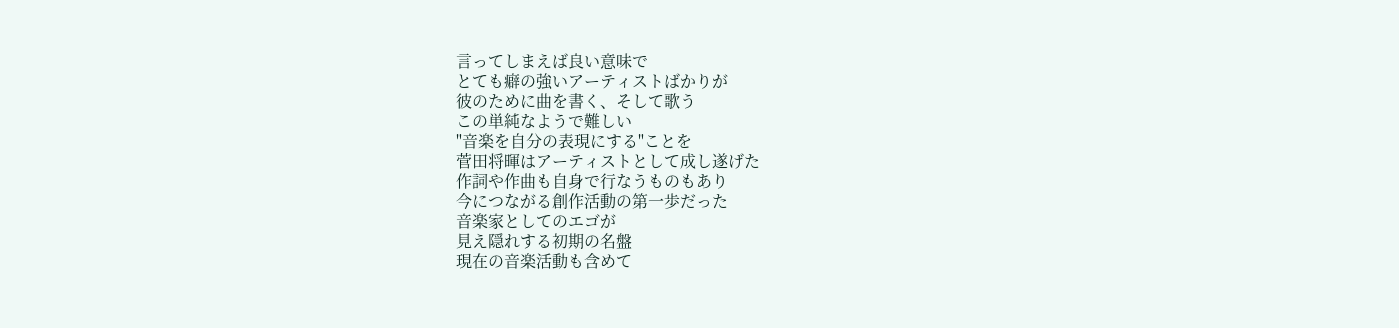言ってしまえば良い意味で
とても癖の強いアーティストばかりが
彼のために曲を書く、そして歌う
この単純なようで難しい
"音楽を自分の表現にする"ことを
菅田将暉はアーティストとして成し遂げた
作詞や作曲も自身で行なうものもあり
今につながる創作活動の第一歩だった
音楽家としてのエゴが
見え隠れする初期の名盤
現在の音楽活動も含めて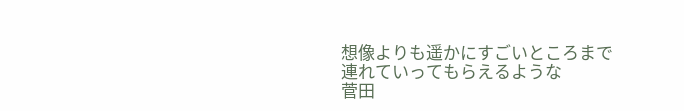想像よりも遥かにすごいところまで
連れていってもらえるような
菅田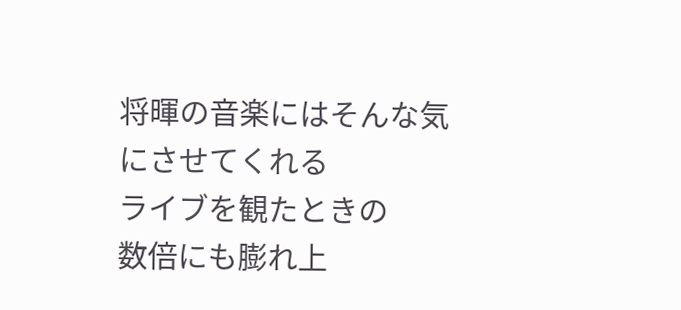将暉の音楽にはそんな気にさせてくれる
ライブを観たときの
数倍にも膨れ上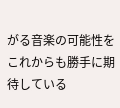がる音楽の可能性を
これからも勝手に期待している